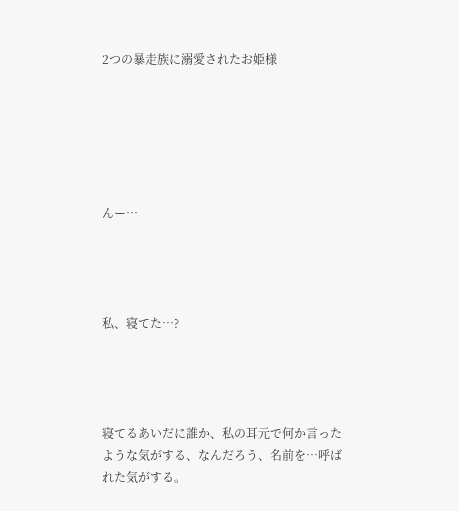2つの暴走族に溺愛されたお姫様






んー…




私、寝てた…?




寝てるあいだに誰か、私の耳元で何か言ったような気がする、なんだろう、名前を…呼ばれた気がする。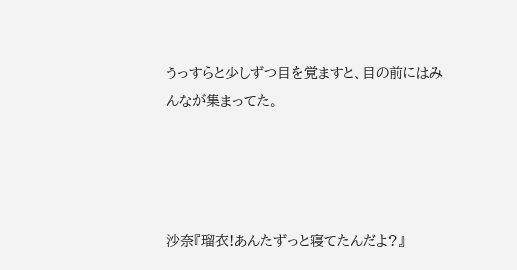うっすらと少しずつ目を覚ますと、目の前にはみんなが集まってた。




沙奈『瑠衣!あんたずっと寝てたんだよ?』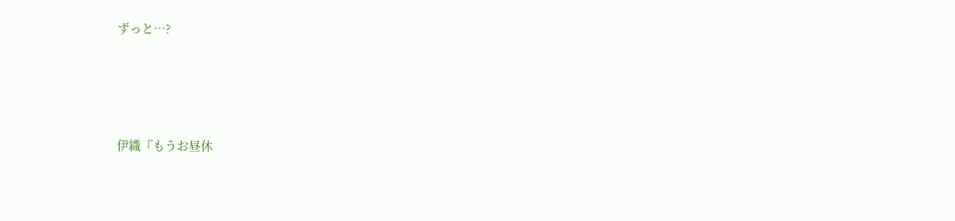ずっと…?




伊織『もうお昼休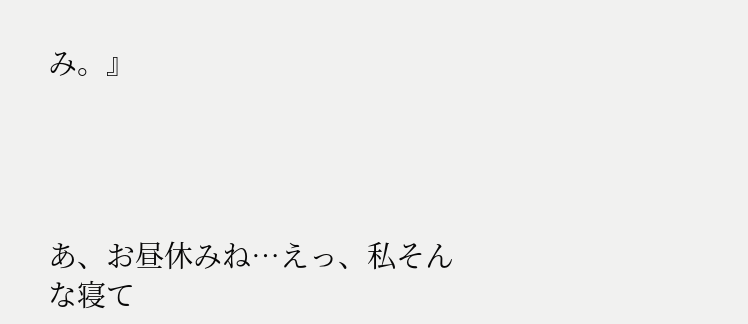み。』




あ、お昼休みね…えっ、私そんな寝て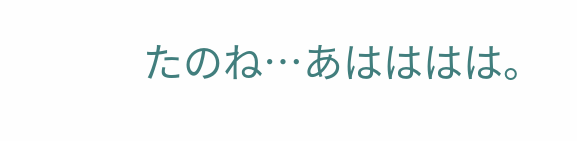たのね…あはははは。